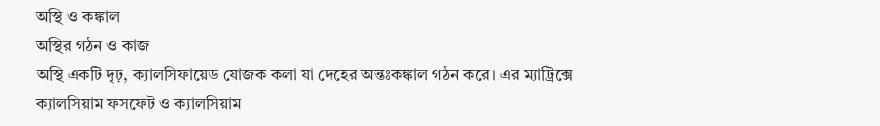অস্থি ও কঙ্কাল
অস্থির গঠন ও কাজ
অস্থি একটি দৃঢ়, ক্যালসিফায়েড যোজক কলা যা দেহের অন্তঃকঙ্কাল গঠন করে। এর ম্যাট্রিক্সে ক্যালসিয়াম ফসফেট ও ক্যালসিয়াম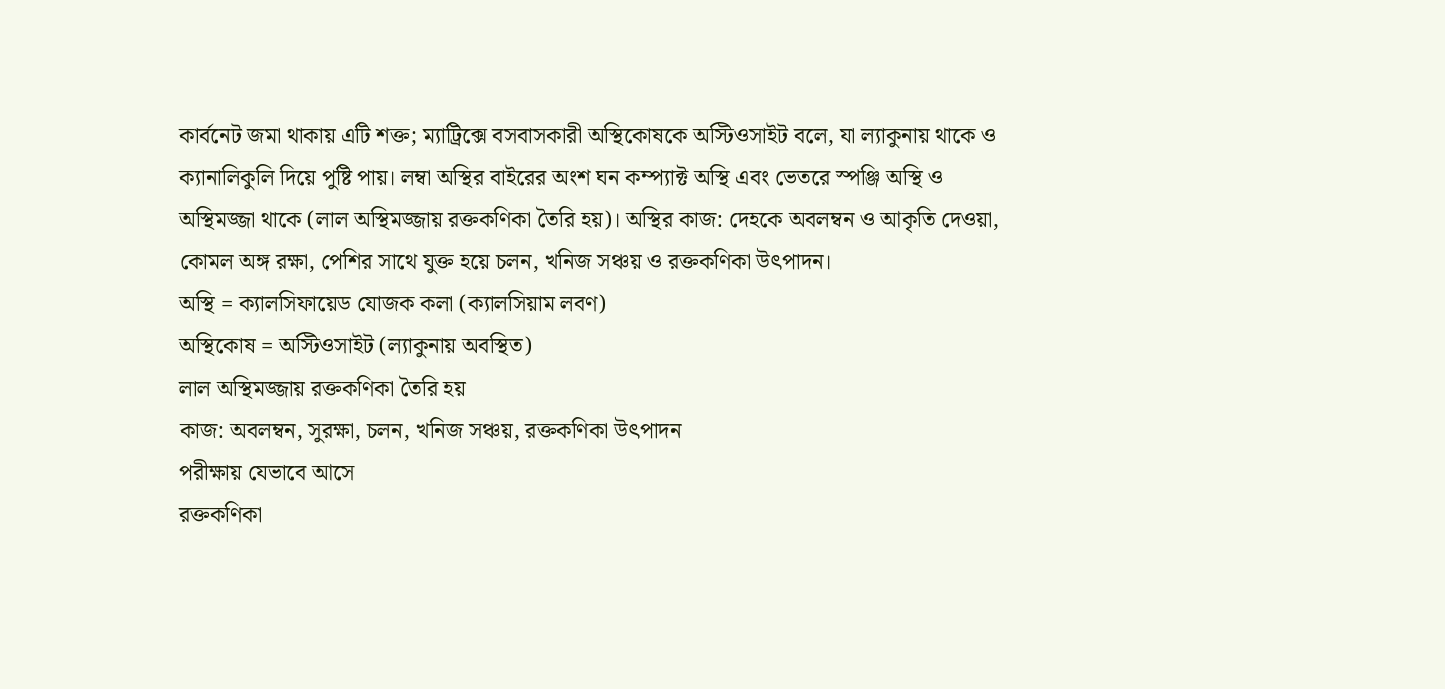কার্বনেট জমা থাকায় এটি শক্ত; ম্যাট্রিক্সে বসবাসকারী অস্থিকোষকে অস্টিওসাইট বলে, যা ল্যাকুনায় থাকে ও ক্যানালিকুলি দিয়ে পুষ্টি পায়। লম্বা অস্থির বাইরের অংশ ঘন কম্প্যাক্ট অস্থি এবং ভেতরে স্পঞ্জি অস্থি ও অস্থিমজ্জা থাকে (লাল অস্থিমজ্জায় রক্তকণিকা তৈরি হয়)। অস্থির কাজ: দেহকে অবলম্বন ও আকৃতি দেওয়া, কোমল অঙ্গ রক্ষা, পেশির সাথে যুক্ত হয়ে চলন, খনিজ সঞ্চয় ও রক্তকণিকা উৎপাদন।
অস্থি = ক্যালসিফায়েড যোজক কলা (ক্যালসিয়াম লবণ)
অস্থিকোষ = অস্টিওসাইট (ল্যাকুনায় অবস্থিত)
লাল অস্থিমজ্জায় রক্তকণিকা তৈরি হয়
কাজ: অবলম্বন, সুরক্ষা, চলন, খনিজ সঞ্চয়, রক্তকণিকা উৎপাদন
পরীক্ষায় যেভাবে আসে
রক্তকণিকা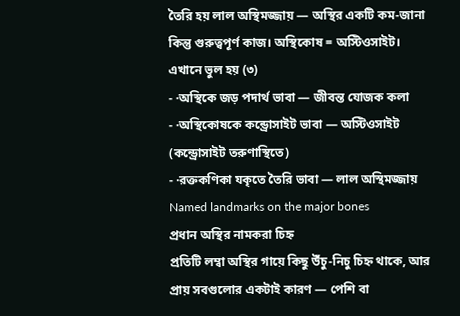তৈরি হয় লাল অস্থিমজ্জায় — অস্থির একটি কম-জানা কিন্তু গুরুত্বপূর্ণ কাজ। অস্থিকোষ = অস্টিওসাইট।
এখানে ভুল হয় (৩)
- ·অস্থিকে জড় পদার্থ ভাবা — জীবন্ত যোজক কলা
- ·অস্থিকোষকে কন্ড্রোসাইট ভাবা — অস্টিওসাইট (কন্ড্রোসাইট তরুণাস্থিতে)
- ·রক্তকণিকা যকৃতে তৈরি ভাবা — লাল অস্থিমজ্জায়
Named landmarks on the major bones
প্রধান অস্থির নামকরা চিহ্ন
প্রতিটি লম্বা অস্থির গায়ে কিছু উঁচু-নিচু চিহ্ন থাকে, আর প্রায় সবগুলোর একটাই কারণ — পেশি বা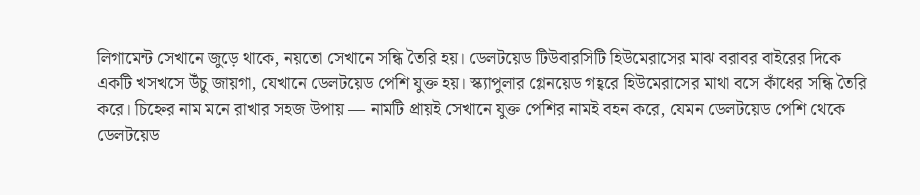লিগামেন্ট সেখানে জুড়ে থাকে, নয়তো সেখানে সন্ধি তৈরি হয়। ডেলটয়েড টিউবারসিটি হিউমেরাসের মাঝ বরাবর বাইরের দিকে একটি খসখসে উঁচু জায়গা, যেখানে ডেলটয়েড পেশি যুক্ত হয়। স্ক্যাপুলার গ্লেনয়েড গহ্বরে হিউমেরাসের মাথা বসে কাঁধের সন্ধি তৈরি করে। চিহ্নের নাম মনে রাখার সহজ উপায় — নামটি প্রায়ই সেখানে যুক্ত পেশির নামই বহন করে, যেমন ডেলটয়েড পেশি থেকে ডেলটয়েড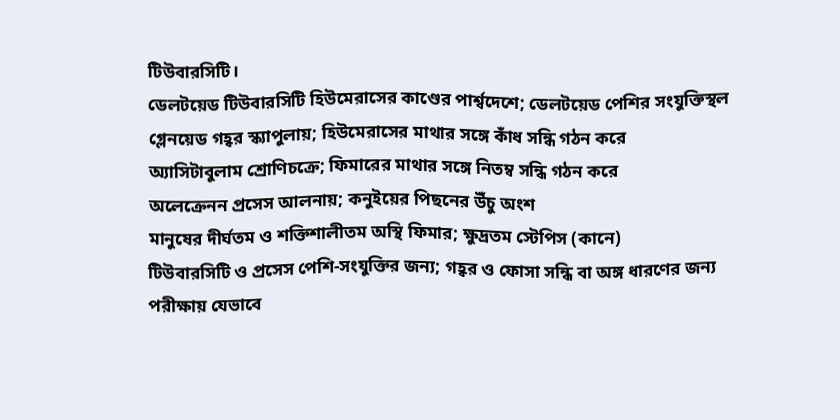টিউবারসিটি।
ডেলটয়েড টিউবারসিটি হিউমেরাসের কাণ্ডের পার্শ্বদেশে; ডেলটয়েড পেশির সংযুক্তিস্থল
গ্লেনয়েড গহ্বর স্ক্যাপুলায়; হিউমেরাসের মাথার সঙ্গে কাঁধ সন্ধি গঠন করে
অ্যাসিটাবুলাম শ্রোণিচক্রে; ফিমারের মাথার সঙ্গে নিতম্ব সন্ধি গঠন করে
অলেক্রেনন প্রসেস আলনায়; কনুইয়ের পিছনের উঁচু অংশ
মানুষের দীর্ঘতম ও শক্তিশালীতম অস্থি ফিমার; ক্ষুদ্রতম স্টেপিস (কানে)
টিউবারসিটি ও প্রসেস পেশি-সংযুক্তির জন্য; গহ্বর ও ফোসা সন্ধি বা অঙ্গ ধারণের জন্য
পরীক্ষায় যেভাবে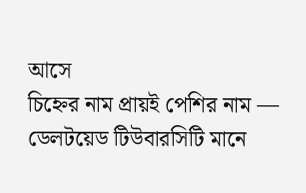আসে
চিহ্নের নাম প্রায়ই পেশির নাম — ডেলটয়েড টিউবারসিটি মানে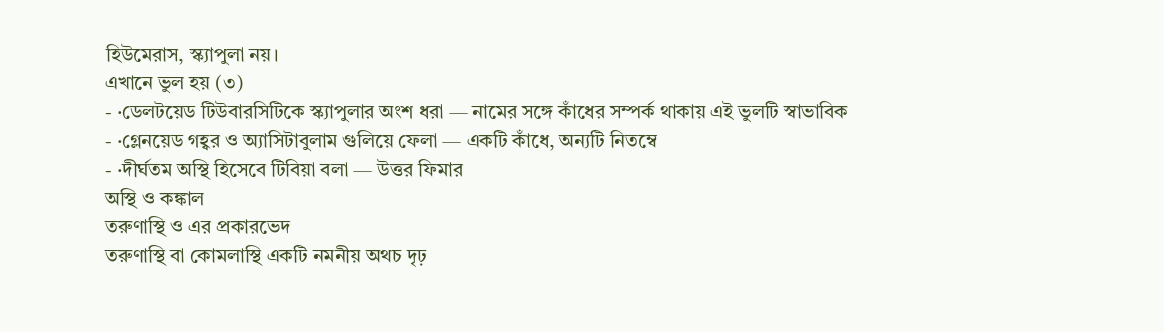হিউমেরাস, স্ক্যাপুলা নয়।
এখানে ভুল হয় (৩)
- ·ডেলটয়েড টিউবারসিটিকে স্ক্যাপুলার অংশ ধরা — নামের সঙ্গে কাঁধের সম্পর্ক থাকায় এই ভুলটি স্বাভাবিক
- ·গ্লেনয়েড গহ্বর ও অ্যাসিটাবুলাম গুলিয়ে ফেলা — একটি কাঁধে, অন্যটি নিতম্বে
- ·দীর্ঘতম অস্থি হিসেবে টিবিয়া বলা — উত্তর ফিমার
অস্থি ও কঙ্কাল
তরুণাস্থি ও এর প্রকারভেদ
তরুণাস্থি বা কোমলাস্থি একটি নমনীয় অথচ দৃঢ়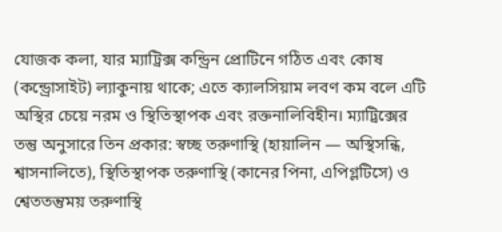যোজক কলা, যার ম্যাট্রিক্স কন্ড্রিন প্রোটিনে গঠিত এবং কোষ (কন্ড্রোসাইট) ল্যাকুনায় থাকে; এতে ক্যালসিয়াম লবণ কম বলে এটি অস্থির চেয়ে নরম ও স্থিতিস্থাপক এবং রক্তনালিবিহীন। ম্যাট্রিক্সের তন্তু অনুসারে তিন প্রকার: স্বচ্ছ তরুণাস্থি (হায়ালিন — অস্থিসন্ধি, শ্বাসনালিতে), স্থিতিস্থাপক তরুণাস্থি (কানের পিনা, এপিগ্লটিসে) ও শ্বেততন্তুময় তরুণাস্থি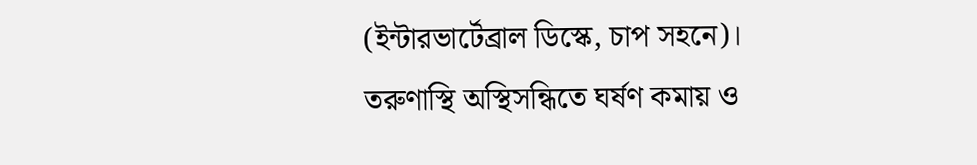(ইন্টারভার্টেব্রাল ডিস্কে, চাপ সহনে)। তরুণাস্থি অস্থিসন্ধিতে ঘর্ষণ কমায় ও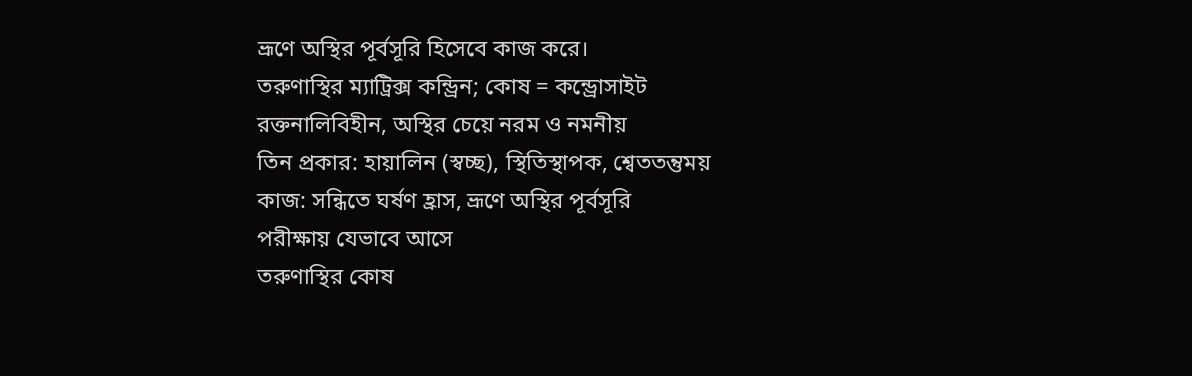ভ্রূণে অস্থির পূর্বসূরি হিসেবে কাজ করে।
তরুণাস্থির ম্যাট্রিক্স কন্ড্রিন; কোষ = কন্ড্রোসাইট
রক্তনালিবিহীন, অস্থির চেয়ে নরম ও নমনীয়
তিন প্রকার: হায়ালিন (স্বচ্ছ), স্থিতিস্থাপক, শ্বেততন্তুময়
কাজ: সন্ধিতে ঘর্ষণ হ্রাস, ভ্রূণে অস্থির পূর্বসূরি
পরীক্ষায় যেভাবে আসে
তরুণাস্থির কোষ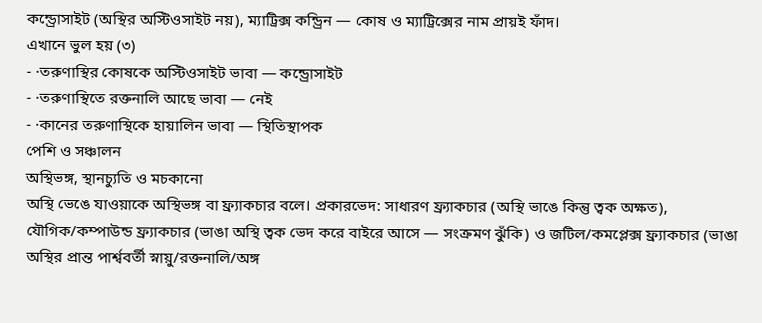কন্ড্রোসাইট (অস্থির অস্টিওসাইট নয়), ম্যাট্রিক্স কন্ড্রিন — কোষ ও ম্যাট্রিক্সের নাম প্রায়ই ফাঁদ।
এখানে ভুল হয় (৩)
- ·তরুণাস্থির কোষকে অস্টিওসাইট ভাবা — কন্ড্রোসাইট
- ·তরুণাস্থিতে রক্তনালি আছে ভাবা — নেই
- ·কানের তরুণাস্থিকে হায়ালিন ভাবা — স্থিতিস্থাপক
পেশি ও সঞ্চালন
অস্থিভঙ্গ, স্থানচ্যুতি ও মচকানো
অস্থি ভেঙে যাওয়াকে অস্থিভঙ্গ বা ফ্র্যাকচার বলে। প্রকারভেদ: সাধারণ ফ্র্যাকচার (অস্থি ভাঙে কিন্তু ত্বক অক্ষত), যৌগিক/কম্পাউন্ড ফ্র্যাকচার (ভাঙা অস্থি ত্বক ভেদ করে বাইরে আসে — সংক্রমণ ঝুঁকি) ও জটিল/কমপ্লেক্স ফ্র্যাকচার (ভাঙা অস্থির প্রান্ত পার্শ্ববর্তী স্নায়ু/রক্তনালি/অঙ্গ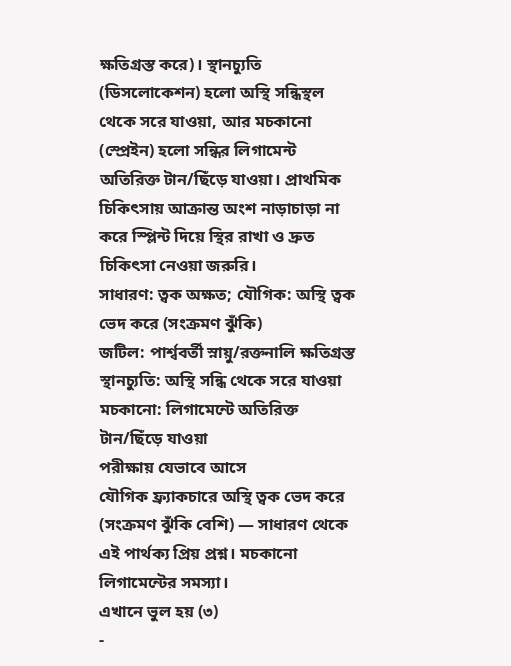ক্ষতিগ্রস্ত করে)। স্থানচ্যুতি (ডিসলোকেশন) হলো অস্থি সন্ধিস্থল থেকে সরে যাওয়া, আর মচকানো (স্প্রেইন) হলো সন্ধির লিগামেন্ট অতিরিক্ত টান/ছিঁড়ে যাওয়া। প্রাথমিক চিকিৎসায় আক্রান্ত অংশ নাড়াচাড়া না করে স্প্লিন্ট দিয়ে স্থির রাখা ও দ্রুত চিকিৎসা নেওয়া জরুরি।
সাধারণ: ত্বক অক্ষত; যৌগিক: অস্থি ত্বক ভেদ করে (সংক্রমণ ঝুঁকি)
জটিল: পার্শ্ববর্তী স্নায়ু/রক্তনালি ক্ষতিগ্রস্ত
স্থানচ্যুতি: অস্থি সন্ধি থেকে সরে যাওয়া
মচকানো: লিগামেন্টে অতিরিক্ত টান/ছিঁড়ে যাওয়া
পরীক্ষায় যেভাবে আসে
যৌগিক ফ্র্যাকচারে অস্থি ত্বক ভেদ করে (সংক্রমণ ঝুঁকি বেশি) — সাধারণ থেকে এই পার্থক্য প্রিয় প্রশ্ন। মচকানো লিগামেন্টের সমস্যা।
এখানে ভুল হয় (৩)
-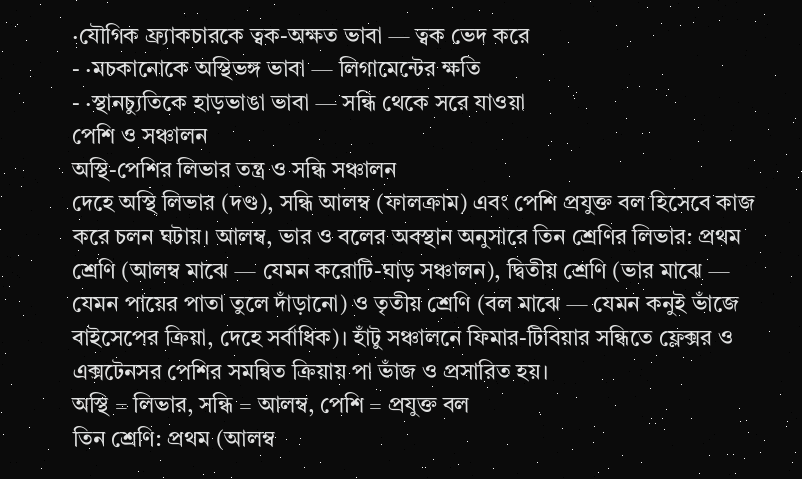·যৌগিক ফ্র্যাকচারকে ত্বক-অক্ষত ভাবা — ত্বক ভেদ করে
- ·মচকানোকে অস্থিভঙ্গ ভাবা — লিগামেন্টের ক্ষতি
- ·স্থানচ্যুতিকে হাড়ভাঙা ভাবা — সন্ধি থেকে সরে যাওয়া
পেশি ও সঞ্চালন
অস্থি-পেশির লিভার তন্ত্র ও সন্ধি সঞ্চালন
দেহে অস্থি লিভার (দণ্ড), সন্ধি আলম্ব (ফালক্রাম) এবং পেশি প্রযুক্ত বল হিসেবে কাজ করে চলন ঘটায়। আলম্ব, ভার ও বলের অবস্থান অনুসারে তিন শ্রেণির লিভার: প্রথম শ্রেণি (আলম্ব মাঝে — যেমন করোটি-ঘাড় সঞ্চালন), দ্বিতীয় শ্রেণি (ভার মাঝে — যেমন পায়ের পাতা তুলে দাঁড়ানো) ও তৃতীয় শ্রেণি (বল মাঝে — যেমন কনুই ভাঁজে বাইসেপের ক্রিয়া, দেহে সর্বাধিক)। হাঁটু সঞ্চালনে ফিমার-টিবিয়ার সন্ধিতে ফ্লেক্সর ও এক্সটেনসর পেশির সমন্বিত ক্রিয়ায় পা ভাঁজ ও প্রসারিত হয়।
অস্থি = লিভার, সন্ধি = আলম্ব, পেশি = প্রযুক্ত বল
তিন শ্রেণি: প্রথম (আলম্ব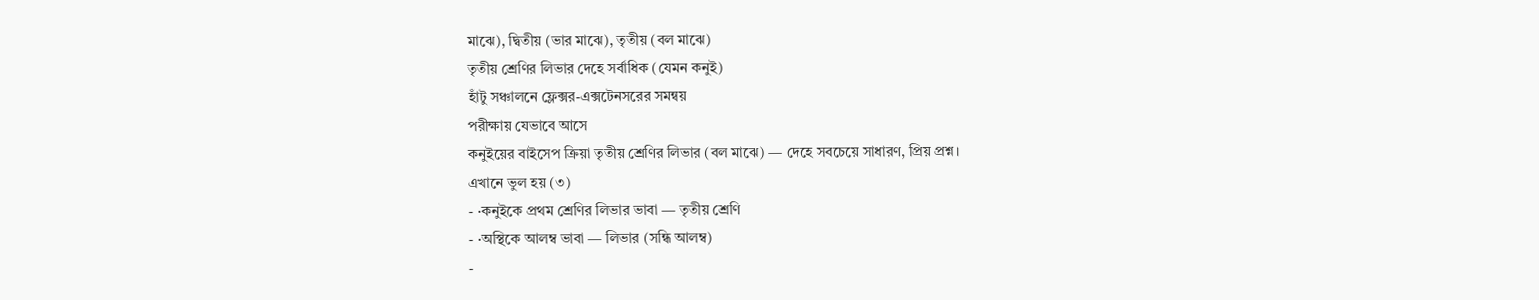মাঝে), দ্বিতীয় (ভার মাঝে), তৃতীয় (বল মাঝে)
তৃতীয় শ্রেণির লিভার দেহে সর্বাধিক (যেমন কনুই)
হাঁটু সঞ্চালনে ফ্লেক্সর-এক্সটেনসরের সমন্বয়
পরীক্ষায় যেভাবে আসে
কনুইয়ের বাইসেপ ক্রিয়া তৃতীয় শ্রেণির লিভার (বল মাঝে) — দেহে সবচেয়ে সাধারণ, প্রিয় প্রশ্ন।
এখানে ভুল হয় (৩)
- ·কনুইকে প্রথম শ্রেণির লিভার ভাবা — তৃতীয় শ্রেণি
- ·অস্থিকে আলম্ব ভাবা — লিভার (সন্ধি আলম্ব)
-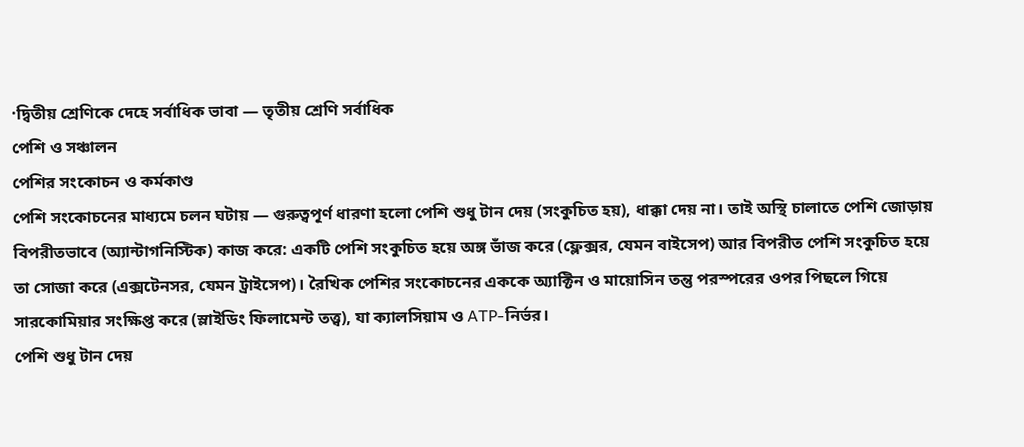·দ্বিতীয় শ্রেণিকে দেহে সর্বাধিক ভাবা — তৃতীয় শ্রেণি সর্বাধিক
পেশি ও সঞ্চালন
পেশির সংকোচন ও কর্মকাণ্ড
পেশি সংকোচনের মাধ্যমে চলন ঘটায় — গুরুত্বপূর্ণ ধারণা হলো পেশি শুধু টান দেয় (সংকুচিত হয়), ধাক্কা দেয় না। তাই অস্থি চালাতে পেশি জোড়ায় বিপরীতভাবে (অ্যান্টাগনিস্টিক) কাজ করে: একটি পেশি সংকুচিত হয়ে অঙ্গ ভাঁজ করে (ফ্লেক্সর, যেমন বাইসেপ) আর বিপরীত পেশি সংকুচিত হয়ে তা সোজা করে (এক্সটেনসর, যেমন ট্রাইসেপ)। রৈখিক পেশির সংকোচনের এককে অ্যাক্টিন ও মায়োসিন তন্তু পরস্পরের ওপর পিছলে গিয়ে সারকোমিয়ার সংক্ষিপ্ত করে (স্লাইডিং ফিলামেন্ট তত্ত্ব), যা ক্যালসিয়াম ও ATP-নির্ভর।
পেশি শুধু টান দেয়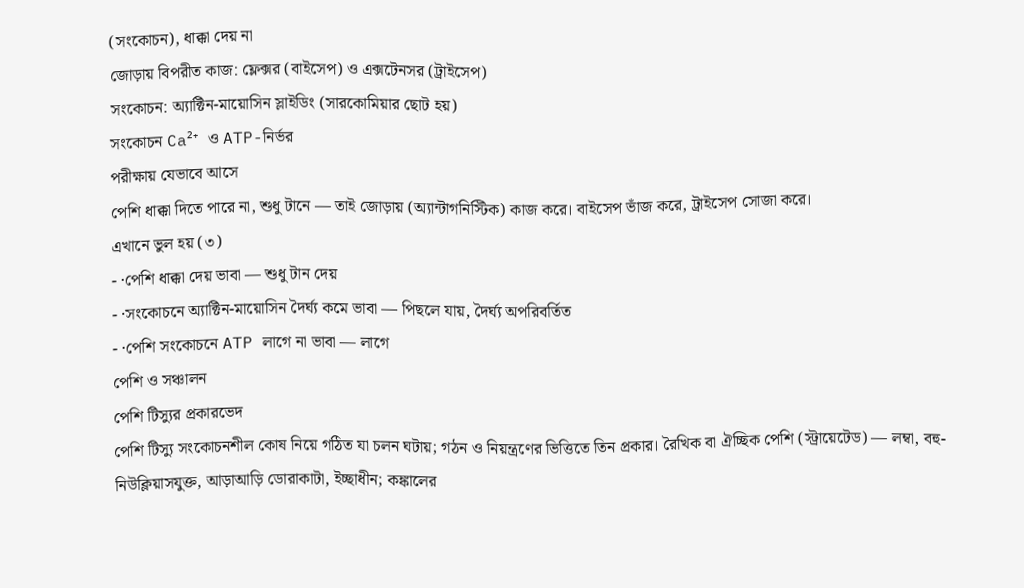(সংকোচন), ধাক্কা দেয় না
জোড়ায় বিপরীত কাজ: ফ্লেক্সর (বাইসেপ) ও এক্সটেনসর (ট্রাইসেপ)
সংকোচন: অ্যাক্টিন-মায়োসিন স্লাইডিং (সারকোমিয়ার ছোট হয়)
সংকোচন Ca²⁺ ও ATP-নির্ভর
পরীক্ষায় যেভাবে আসে
পেশি ধাক্কা দিতে পারে না, শুধু টানে — তাই জোড়ায় (অ্যান্টাগনিস্টিক) কাজ করে। বাইসেপ ভাঁজ করে, ট্রাইসেপ সোজা করে।
এখানে ভুল হয় (৩)
- ·পেশি ধাক্কা দেয় ভাবা — শুধু টান দেয়
- ·সংকোচনে অ্যাক্টিন-মায়োসিন দৈর্ঘ্য কমে ভাবা — পিছলে যায়, দৈর্ঘ্য অপরিবর্তিত
- ·পেশি সংকোচনে ATP লাগে না ভাবা — লাগে
পেশি ও সঞ্চালন
পেশি টিস্যুর প্রকারভেদ
পেশি টিস্যু সংকোচনশীল কোষ নিয়ে গঠিত যা চলন ঘটায়; গঠন ও নিয়ন্ত্রণের ভিত্তিতে তিন প্রকার। রৈখিক বা ঐচ্ছিক পেশি (স্ট্রায়েটেড) — লম্বা, বহু-নিউক্লিয়াসযুক্ত, আড়াআড়ি ডোরাকাটা, ইচ্ছাধীন; কঙ্কালের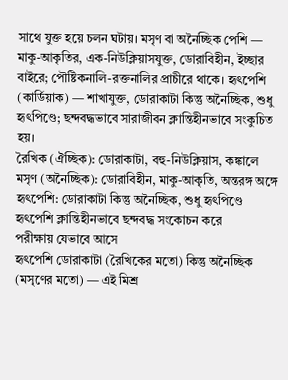সাথে যুক্ত হয়ে চলন ঘটায়। মসৃণ বা অনৈচ্ছিক পেশি — মাকু-আকৃতির, এক-নিউক্লিয়াসযুক্ত, ডোরাবিহীন, ইচ্ছার বাইরে; পৌষ্টিকনালি-রক্তনালির প্রাচীরে থাকে। হৃৎপেশি (কার্ডিয়াক) — শাখাযুক্ত, ডোরাকাটা কিন্তু অনৈচ্ছিক, শুধু হৃৎপিণ্ডে; ছন্দবদ্ধভাবে সারাজীবন ক্লান্তিহীনভাবে সংকুচিত হয়।
রৈখিক (ঐচ্ছিক): ডোরাকাটা, বহু-নিউক্লিয়াস, কঙ্কালে
মসৃণ (অনৈচ্ছিক): ডোরাবিহীন, মাকু-আকৃতি, অন্তরঙ্গ অঙ্গে
হৃৎপেশি: ডোরাকাটা কিন্তু অনৈচ্ছিক, শুধু হৃৎপিণ্ডে
হৃৎপেশি ক্লান্তিহীনভাবে ছন্দবদ্ধ সংকোচন করে
পরীক্ষায় যেভাবে আসে
হৃৎপেশি ডোরাকাটা (রৈখিকের মতো) কিন্তু অনৈচ্ছিক (মসৃণের মতো) — এই মিশ্র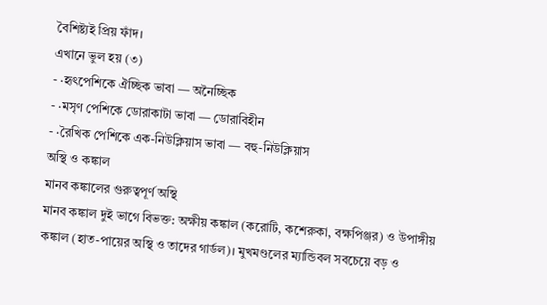বৈশিষ্ট্যই প্রিয় ফাঁদ।
এখানে ভুল হয় (৩)
- ·হৃৎপেশিকে ঐচ্ছিক ভাবা — অনৈচ্ছিক
- ·মসৃণ পেশিকে ডোরাকাটা ভাবা — ডোরাবিহীন
- ·রৈখিক পেশিকে এক-নিউক্লিয়াস ভাবা — বহু-নিউক্লিয়াস
অস্থি ও কঙ্কাল
মানব কঙ্কালের গুরুত্বপূর্ণ অস্থি
মানব কঙ্কাল দুই ভাগে বিভক্ত: অক্ষীয় কঙ্কাল (করোটি, কশেরুকা, বক্ষপিঞ্জর) ও উপাঙ্গীয় কঙ্কাল (হাত-পায়ের অস্থি ও তাদের গার্ডল)। মুখমণ্ডলের ম্যান্ডিবল সবচেয়ে বড় ও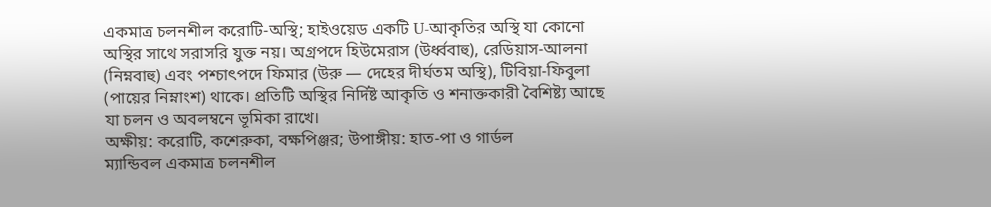একমাত্র চলনশীল করোটি-অস্থি; হাইওয়েড একটি U-আকৃতির অস্থি যা কোনো অস্থির সাথে সরাসরি যুক্ত নয়। অগ্রপদে হিউমেরাস (উর্ধ্ববাহু), রেডিয়াস-আলনা (নিম্নবাহু) এবং পশ্চাৎপদে ফিমার (উরু — দেহের দীর্ঘতম অস্থি), টিবিয়া-ফিবুলা (পায়ের নিম্নাংশ) থাকে। প্রতিটি অস্থির নির্দিষ্ট আকৃতি ও শনাক্তকারী বৈশিষ্ট্য আছে যা চলন ও অবলম্বনে ভূমিকা রাখে।
অক্ষীয়: করোটি, কশেরুকা, বক্ষপিঞ্জর; উপাঙ্গীয়: হাত-পা ও গার্ডল
ম্যান্ডিবল একমাত্র চলনশীল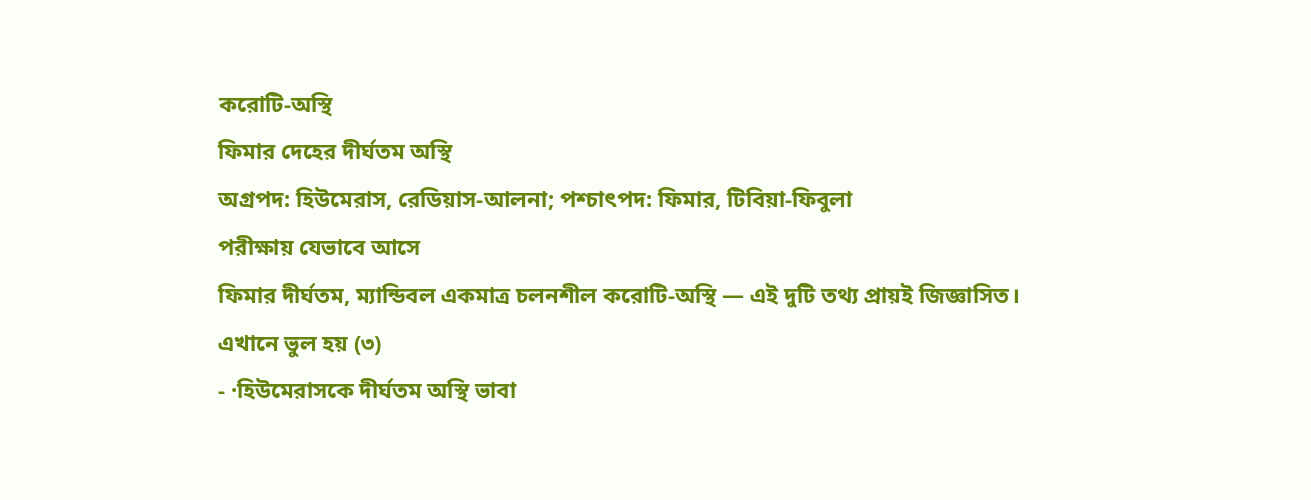করোটি-অস্থি
ফিমার দেহের দীর্ঘতম অস্থি
অগ্রপদ: হিউমেরাস, রেডিয়াস-আলনা; পশ্চাৎপদ: ফিমার, টিবিয়া-ফিবুলা
পরীক্ষায় যেভাবে আসে
ফিমার দীর্ঘতম, ম্যান্ডিবল একমাত্র চলনশীল করোটি-অস্থি — এই দুটি তথ্য প্রায়ই জিজ্ঞাসিত।
এখানে ভুল হয় (৩)
- ·হিউমেরাসকে দীর্ঘতম অস্থি ভাবা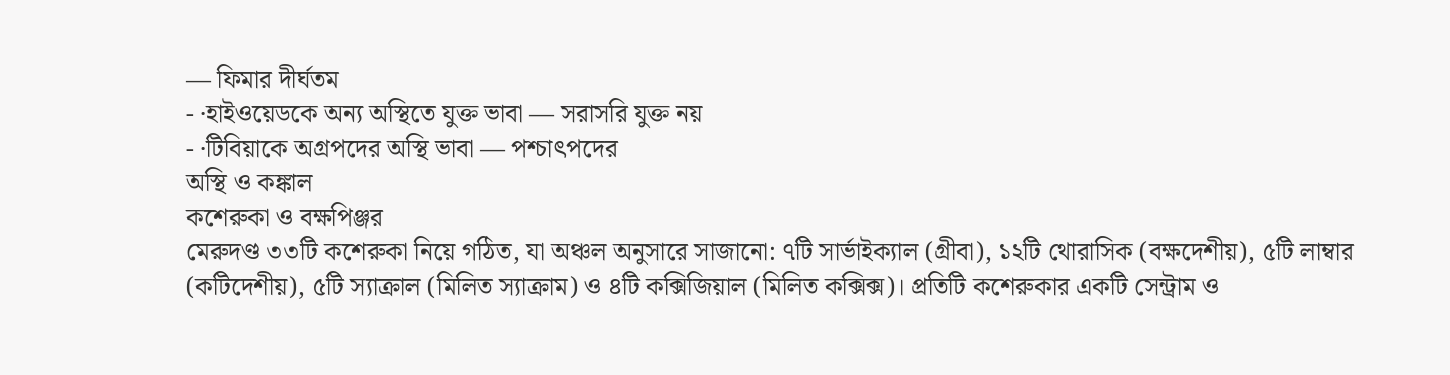— ফিমার দীর্ঘতম
- ·হাইওয়েডকে অন্য অস্থিতে যুক্ত ভাবা — সরাসরি যুক্ত নয়
- ·টিবিয়াকে অগ্রপদের অস্থি ভাবা — পশ্চাৎপদের
অস্থি ও কঙ্কাল
কশেরুকা ও বক্ষপিঞ্জর
মেরুদণ্ড ৩৩টি কশেরুকা নিয়ে গঠিত, যা অঞ্চল অনুসারে সাজানো: ৭টি সার্ভাইক্যাল (গ্রীবা), ১২টি থোরাসিক (বক্ষদেশীয়), ৫টি লাম্বার (কটিদেশীয়), ৫টি স্যাক্রাল (মিলিত স্যাক্রাম) ও ৪টি কক্সিজিয়াল (মিলিত কক্সিক্স)। প্রতিটি কশেরুকার একটি সেন্ট্রাম ও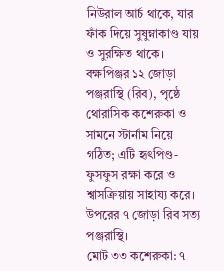নিউরাল আর্চ থাকে, যার ফাঁক দিয়ে সুষুম্নাকাণ্ড যায় ও সুরক্ষিত থাকে। বক্ষপিঞ্জর ১২ জোড়া পঞ্জরাস্থি (রিব), পৃষ্ঠে থোরাসিক কশেরুকা ও সামনে স্টার্নাম নিয়ে গঠিত; এটি হৃৎপিণ্ড-ফুসফুস রক্ষা করে ও শ্বাসক্রিয়ায় সাহায্য করে। উপরের ৭ জোড়া রিব সত্য পঞ্জরাস্থি।
মোট ৩৩ কশেরুকা: ৭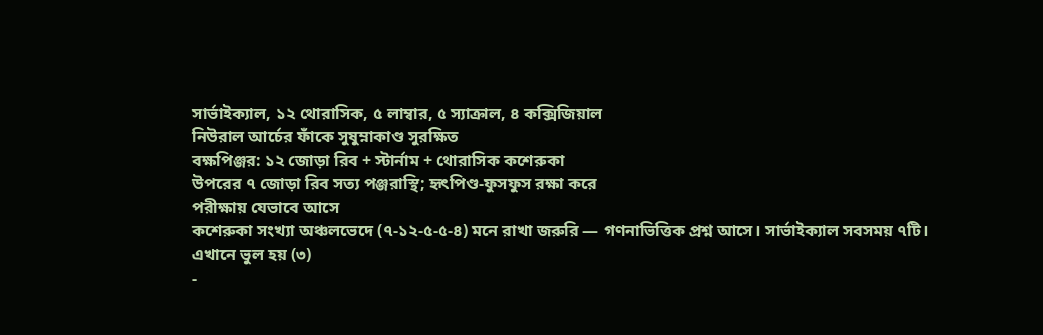সার্ভাইক্যাল, ১২ থোরাসিক, ৫ লাম্বার, ৫ স্যাক্রাল, ৪ কক্সিজিয়াল
নিউরাল আর্চের ফাঁকে সুষুম্নাকাণ্ড সুরক্ষিত
বক্ষপিঞ্জর: ১২ জোড়া রিব + স্টার্নাম + থোরাসিক কশেরুকা
উপরের ৭ জোড়া রিব সত্য পঞ্জরাস্থি; হৃৎপিণ্ড-ফুসফুস রক্ষা করে
পরীক্ষায় যেভাবে আসে
কশেরুকা সংখ্যা অঞ্চলভেদে (৭-১২-৫-৫-৪) মনে রাখা জরুরি — গণনাভিত্তিক প্রশ্ন আসে। সার্ভাইক্যাল সবসময় ৭টি।
এখানে ভুল হয় (৩)
-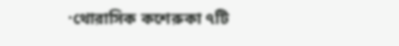·থোরাসিক কশেরুকা ৭টি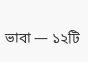ভাবা — ১২টি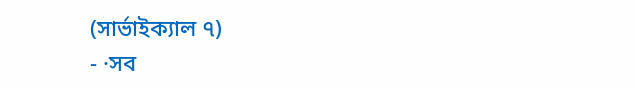(সার্ভাইক্যাল ৭)
- ·সব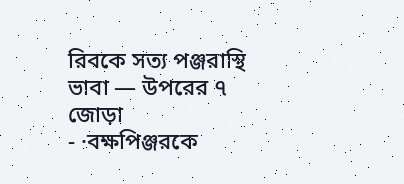রিবকে সত্য পঞ্জরাস্থি ভাবা — উপরের ৭ জোড়া
- ·বক্ষপিঞ্জরকে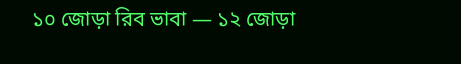১০ জোড়া রিব ভাবা — ১২ জোড়া